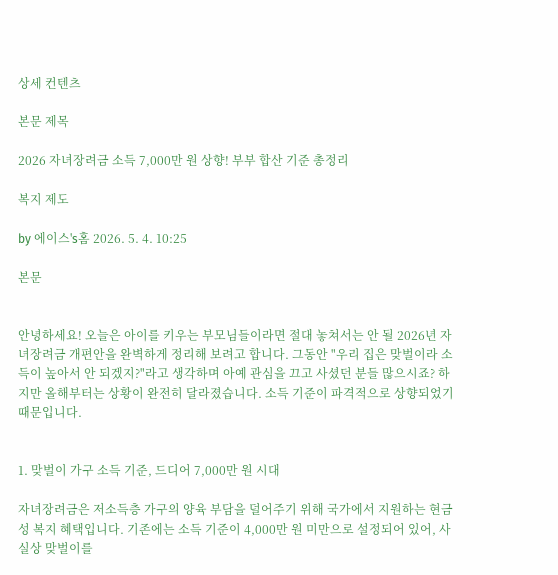상세 컨텐츠

본문 제목

2026 자녀장려금 소득 7,000만 원 상향! 부부 합산 기준 총정리

복지 제도

by 에이스's홈 2026. 5. 4. 10:25

본문


안녕하세요! 오늘은 아이를 키우는 부모님들이라면 절대 놓쳐서는 안 될 2026년 자녀장려금 개편안을 완벽하게 정리해 보려고 합니다. 그동안 "우리 집은 맞벌이라 소득이 높아서 안 되겠지?"라고 생각하며 아예 관심을 끄고 사셨던 분들 많으시죠? 하지만 올해부터는 상황이 완전히 달라졌습니다. 소득 기준이 파격적으로 상향되었기 때문입니다.


1. 맞벌이 가구 소득 기준, 드디어 7,000만 원 시대

자녀장려금은 저소득층 가구의 양육 부담을 덜어주기 위해 국가에서 지원하는 현금성 복지 혜택입니다. 기존에는 소득 기준이 4,000만 원 미만으로 설정되어 있어, 사실상 맞벌이를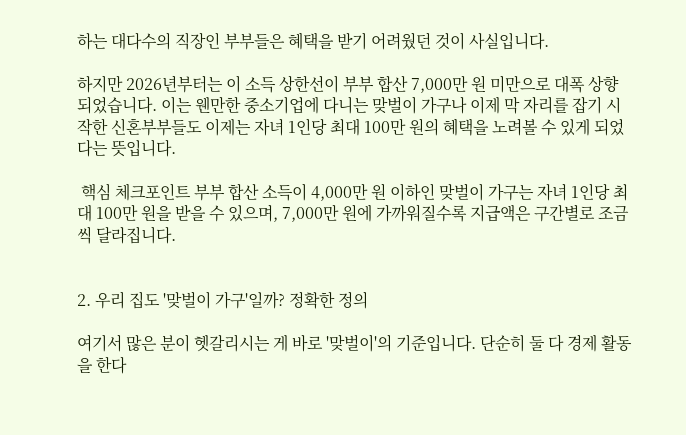하는 대다수의 직장인 부부들은 혜택을 받기 어려웠던 것이 사실입니다.

하지만 2026년부터는 이 소득 상한선이 부부 합산 7,000만 원 미만으로 대폭 상향되었습니다. 이는 웬만한 중소기업에 다니는 맞벌이 가구나 이제 막 자리를 잡기 시작한 신혼부부들도 이제는 자녀 1인당 최대 100만 원의 혜택을 노려볼 수 있게 되었다는 뜻입니다.

 핵심 체크포인트 부부 합산 소득이 4,000만 원 이하인 맞벌이 가구는 자녀 1인당 최대 100만 원을 받을 수 있으며, 7,000만 원에 가까워질수록 지급액은 구간별로 조금씩 달라집니다.


2. 우리 집도 '맞벌이 가구'일까? 정확한 정의

여기서 많은 분이 헷갈리시는 게 바로 '맞벌이'의 기준입니다. 단순히 둘 다 경제 활동을 한다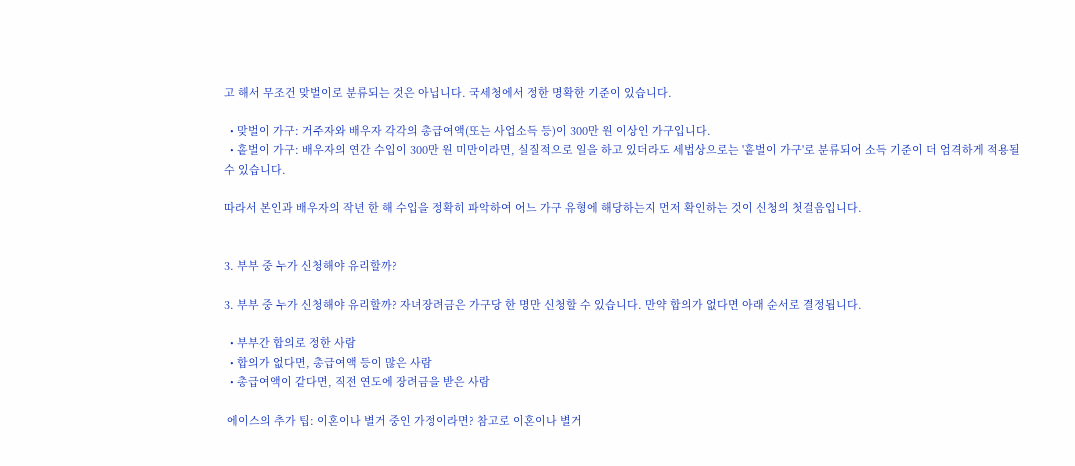고 해서 무조건 맞벌이로 분류되는 것은 아닙니다. 국세청에서 정한 명확한 기준이 있습니다.

  • 맞벌이 가구: 거주자와 배우자 각각의 총급여액(또는 사업소득 등)이 300만 원 이상인 가구입니다.
  • 홑벌이 가구: 배우자의 연간 수입이 300만 원 미만이라면, 실질적으로 일을 하고 있더라도 세법상으로는 '홑벌이 가구'로 분류되어 소득 기준이 더 엄격하게 적용될 수 있습니다.

따라서 본인과 배우자의 작년 한 해 수입을 정확히 파악하여 어느 가구 유형에 해당하는지 먼저 확인하는 것이 신청의 첫걸음입니다.


3. 부부 중 누가 신청해야 유리할까?

3. 부부 중 누가 신청해야 유리할까? 자녀장려금은 가구당 한 명만 신청할 수 있습니다. 만약 합의가 없다면 아래 순서로 결정됩니다.

  • 부부간 합의로 정한 사람
  • 합의가 없다면, 총급여액 등이 많은 사람
  • 총급여액이 같다면, 직전 연도에 장려금을 받은 사람

 에이스의 추가 팁: 이혼이나 별거 중인 가정이라면? 참고로 이혼이나 별거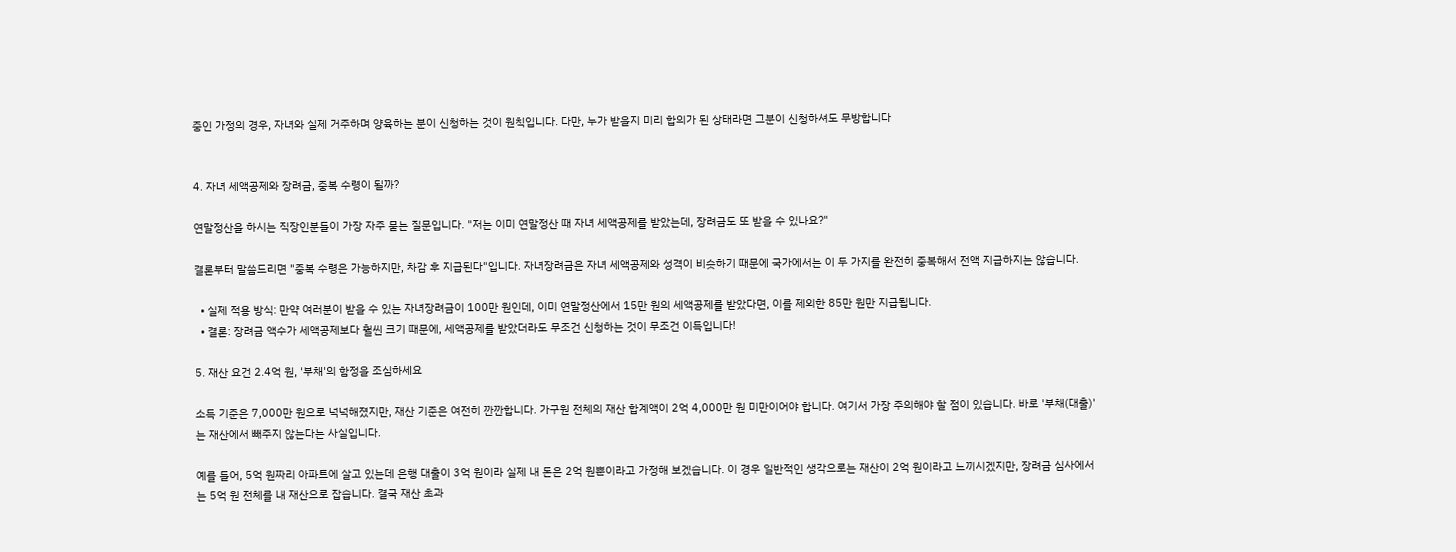중인 가정의 경우, 자녀와 실제 거주하며 양육하는 분이 신청하는 것이 원칙입니다. 다만, 누가 받을지 미리 합의가 된 상태라면 그분이 신청하셔도 무방합니다


4. 자녀 세액공제와 장려금, 중복 수령이 될까?

연말정산을 하시는 직장인분들이 가장 자주 묻는 질문입니다. "저는 이미 연말정산 때 자녀 세액공제를 받았는데, 장려금도 또 받을 수 있나요?"

결론부터 말씀드리면 "중복 수령은 가능하지만, 차감 후 지급된다"입니다. 자녀장려금은 자녀 세액공제와 성격이 비슷하기 때문에 국가에서는 이 두 가지를 완전히 중복해서 전액 지급하지는 않습니다.

  • 실제 적용 방식: 만약 여러분이 받을 수 있는 자녀장려금이 100만 원인데, 이미 연말정산에서 15만 원의 세액공제를 받았다면, 이를 제외한 85만 원만 지급됩니다.
  • 결론: 장려금 액수가 세액공제보다 훨씬 크기 때문에, 세액공제를 받았더라도 무조건 신청하는 것이 무조건 이득입니다!

5. 재산 요건 2.4억 원, '부채'의 함정을 조심하세요

소득 기준은 7,000만 원으로 넉넉해졌지만, 재산 기준은 여전히 깐깐합니다. 가구원 전체의 재산 합계액이 2억 4,000만 원 미만이어야 합니다. 여기서 가장 주의해야 할 점이 있습니다. 바로 '부채(대출)'는 재산에서 빼주지 않는다는 사실입니다.

예를 들어, 5억 원짜리 아파트에 살고 있는데 은행 대출이 3억 원이라 실제 내 돈은 2억 원뿐이라고 가정해 보겠습니다. 이 경우 일반적인 생각으로는 재산이 2억 원이라고 느끼시겠지만, 장려금 심사에서는 5억 원 전체를 내 재산으로 잡습니다. 결국 재산 초과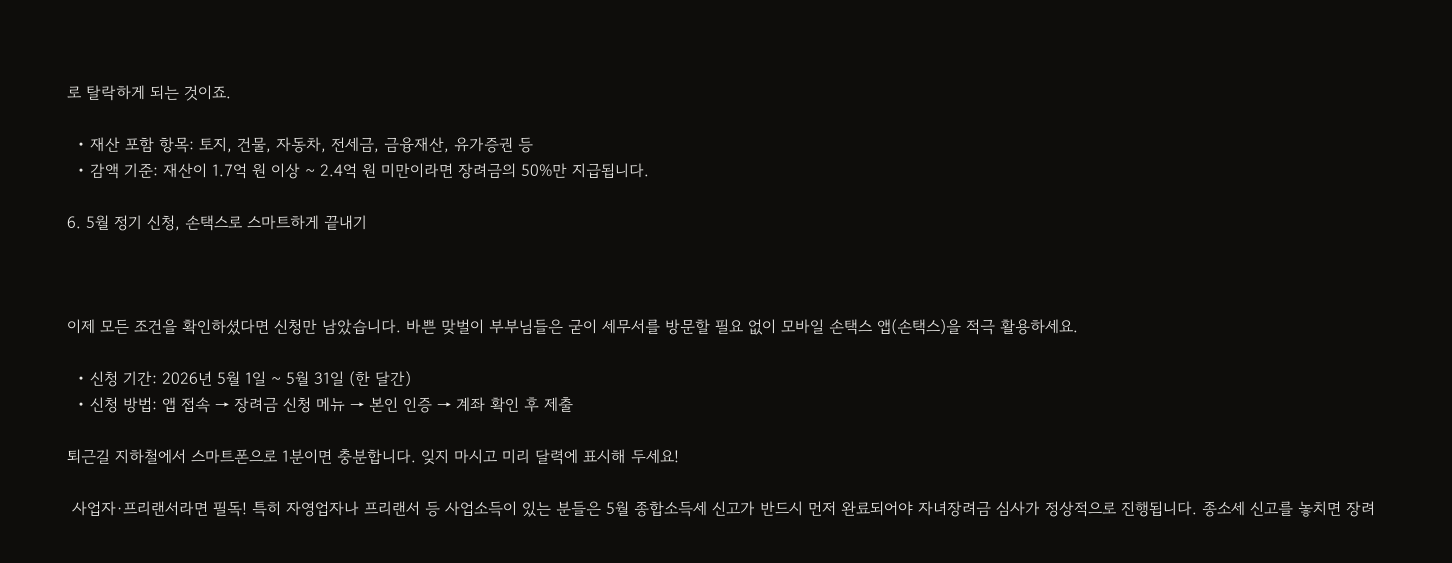로 탈락하게 되는 것이죠.

  • 재산 포함 항목: 토지, 건물, 자동차, 전세금, 금융재산, 유가증권 등
  • 감액 기준: 재산이 1.7억 원 이상 ~ 2.4억 원 미만이라면 장려금의 50%만 지급됩니다.

6. 5월 정기 신청, 손택스로 스마트하게 끝내기



이제 모든 조건을 확인하셨다면 신청만 남았습니다. 바쁜 맞벌이 부부님들은 굳이 세무서를 방문할 필요 없이 모바일 손택스 앱(손택스)을 적극 활용하세요.

  • 신청 기간: 2026년 5월 1일 ~ 5월 31일 (한 달간)
  • 신청 방법: 앱 접속 → 장려금 신청 메뉴 → 본인 인증 → 계좌 확인 후 제출

퇴근길 지하철에서 스마트폰으로 1분이면 충분합니다. 잊지 마시고 미리 달력에 표시해 두세요!

 사업자·프리랜서라면 필독! 특히 자영업자나 프리랜서 등 사업소득이 있는 분들은 5월 종합소득세 신고가 반드시 먼저 완료되어야 자녀장려금 심사가 정상적으로 진행됩니다. 종소세 신고를 놓치면 장려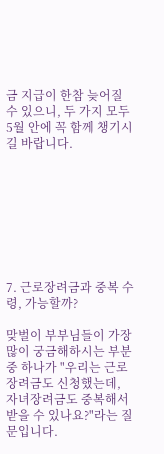금 지급이 한참 늦어질 수 있으니, 두 가지 모두 5월 안에 꼭 함께 챙기시길 바랍니다.








7. 근로장려금과 중복 수령, 가능할까?

맞벌이 부부님들이 가장 많이 궁금해하시는 부분 중 하나가 "우리는 근로장려금도 신청했는데, 자녀장려금도 중복해서 받을 수 있나요?"라는 질문입니다.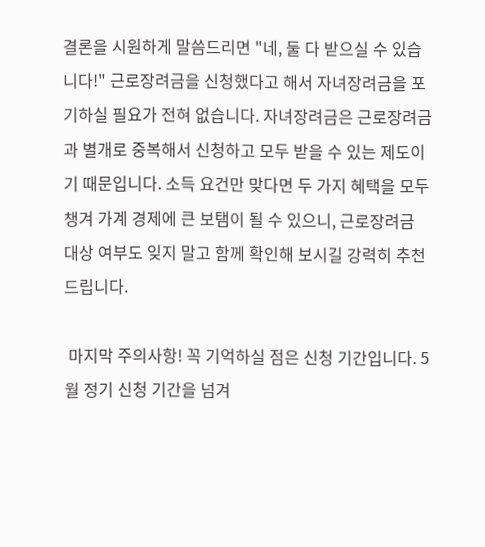결론을 시원하게 말씀드리면 "네, 둘 다 받으실 수 있습니다!" 근로장려금을 신청했다고 해서 자녀장려금을 포기하실 필요가 전혀 없습니다. 자녀장려금은 근로장려금과 별개로 중복해서 신청하고 모두 받을 수 있는 제도이기 때문입니다. 소득 요건만 맞다면 두 가지 혜택을 모두 챙겨 가계 경제에 큰 보탬이 될 수 있으니, 근로장려금 대상 여부도 잊지 말고 함께 확인해 보시길 강력히 추천드립니다.

 마지막 주의사항! 꼭 기억하실 점은 신청 기간입니다. 5월 정기 신청 기간을 넘겨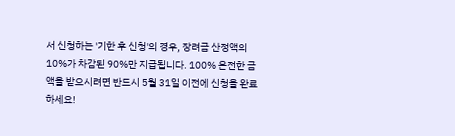서 신청하는 '기한 후 신청'의 경우, 장려금 산정액의 10%가 차감된 90%만 지급됩니다. 100% 온전한 금액을 받으시려면 반드시 5월 31일 이전에 신청을 완료하세요!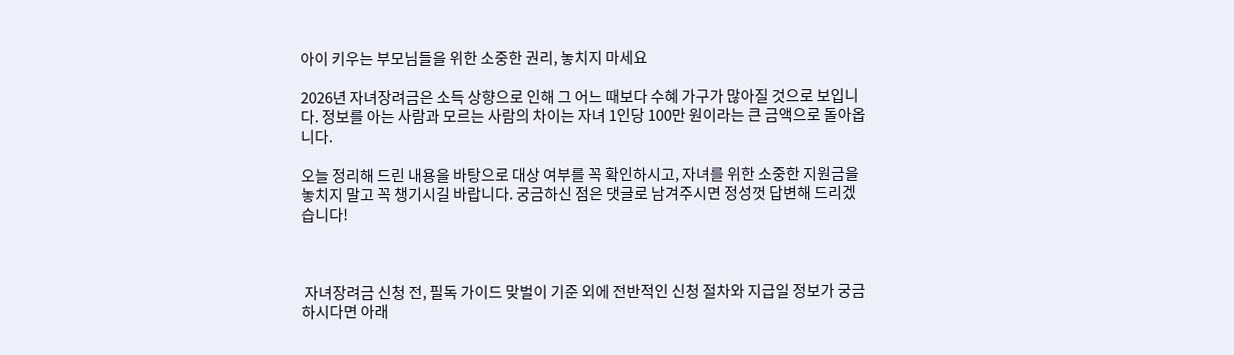아이 키우는 부모님들을 위한 소중한 권리, 놓치지 마세요

2026년 자녀장려금은 소득 상향으로 인해 그 어느 때보다 수혜 가구가 많아질 것으로 보입니다. 정보를 아는 사람과 모르는 사람의 차이는 자녀 1인당 100만 원이라는 큰 금액으로 돌아옵니다.

오늘 정리해 드린 내용을 바탕으로 대상 여부를 꼭 확인하시고, 자녀를 위한 소중한 지원금을 놓치지 말고 꼭 챙기시길 바랍니다. 궁금하신 점은 댓글로 남겨주시면 정성껏 답변해 드리겠습니다!



 자녀장려금 신청 전, 필독 가이드 맞벌이 기준 외에 전반적인 신청 절차와 지급일 정보가 궁금하시다면 아래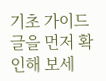기초 가이드 글을 먼저 확인해 보세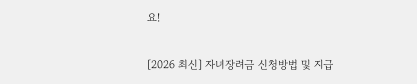요!

[2026 최신] 자녀장려금 신청방법 및 지급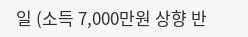일 (소득 7,000만원 상향 반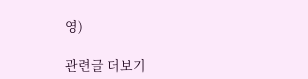영)

관련글 더보기